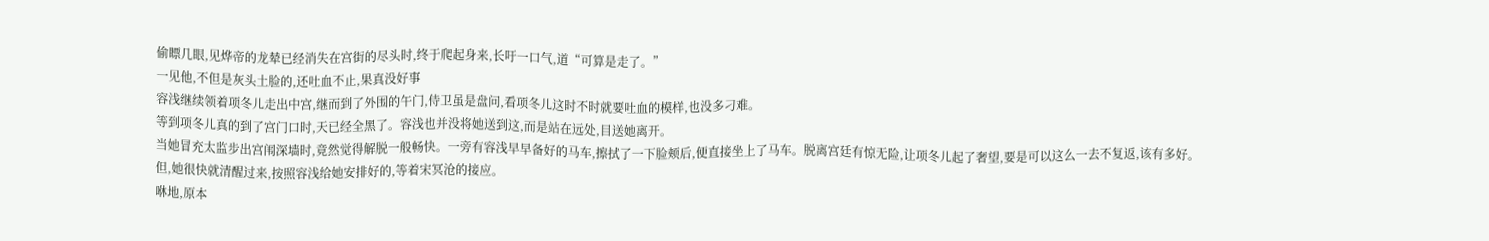偷瞟几眼,见烨帝的龙辇已经消失在宫街的尽头时,终于爬起身来,长吁一口气,道“可算是走了。”
一见他,不但是灰头土脸的,还吐血不止,果真没好事
容浅继续领着项冬儿走出中宫,继而到了外围的午门,侍卫虽是盘问,看项冬儿这时不时就要吐血的模样,也没多刁难。
等到项冬儿真的到了宫门口时,天已经全黑了。容浅也并没将她送到这,而是站在远处,目送她离开。
当她冒充太监步出宫闱深墙时,竟然觉得解脱一般畅快。一旁有容浅早早备好的马车,擦拭了一下脸颊后,便直接坐上了马车。脱离宫廷有惊无险,让项冬儿起了奢望,要是可以这么一去不复返,该有多好。
但,她很快就清醒过来,按照容浅给她安排好的,等着宋冥沧的接应。
咻地,原本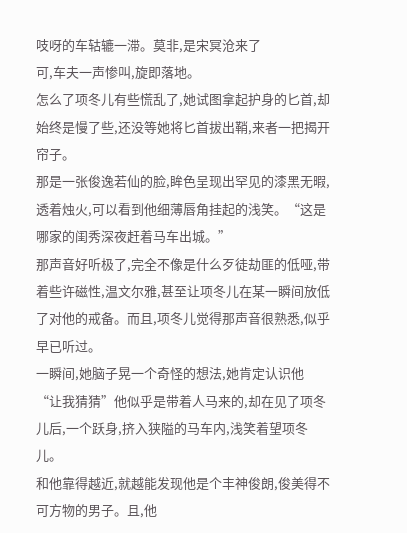吱呀的车轱辘一滞。莫非,是宋冥沧来了
可,车夫一声惨叫,旋即落地。
怎么了项冬儿有些慌乱了,她试图拿起护身的匕首,却始终是慢了些,还没等她将匕首拔出鞘,来者一把揭开帘子。
那是一张俊逸若仙的脸,眸色呈现出罕见的漆黑无暇,透着烛火,可以看到他细薄唇角挂起的浅笑。“这是哪家的闺秀深夜赶着马车出城。”
那声音好听极了,完全不像是什么歹徒劫匪的低哑,带着些许磁性,温文尔雅,甚至让项冬儿在某一瞬间放低了对他的戒备。而且,项冬儿觉得那声音很熟悉,似乎早已听过。
一瞬间,她脑子晃一个奇怪的想法,她肯定认识他
“让我猜猜”他似乎是带着人马来的,却在见了项冬儿后,一个跃身,挤入狭隘的马车内,浅笑着望项冬儿。
和他靠得越近,就越能发现他是个丰神俊朗,俊美得不可方物的男子。且,他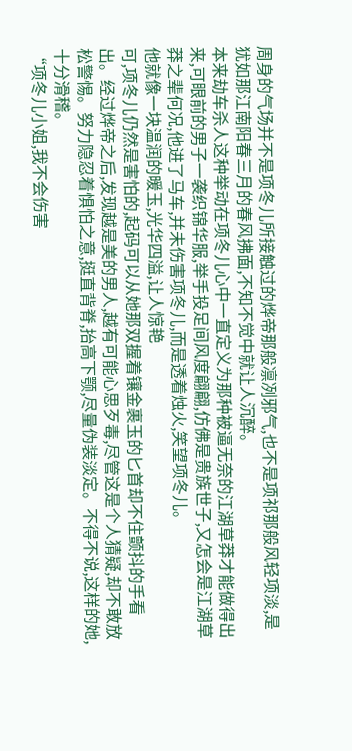周身的气场并不是项冬儿所接触过的烨帝那般凛冽邪气,也不是项祁那般风轻项淡,是犹如那江南阳春三月的春风拂面,不知不觉中就让人沉醉。
本来劫车杀人这种举动在项冬儿心中一直定义为那种被逼无奈的江湖草莽才能做得出来,可眼前的男子一袭织锦华服,举手投足间风度翩翩,仿佛是贵族世子,又怎会是江湖草莽之辈何况,他进了马车,并未伤害项冬儿,而是透着烛火,笑望项冬儿。
他就像一块温润的暖玉,光华四溢,让人惊艳
可,项冬儿仍然是害怕的,起码可以从她那双握着镶金裹玉的匕首却不住颤抖的手看出。经过烨帝之后,发现越是美的男人,越有可能心思歹毒,尽管这是个人猜疑,却不敢放松警惕。努力隐忍着惧怕之意,挺直背脊,抬高下颚,尽量伪装淡定。不得不说,这样的她,十分滑稽。
“项冬儿小姐,我不会伤害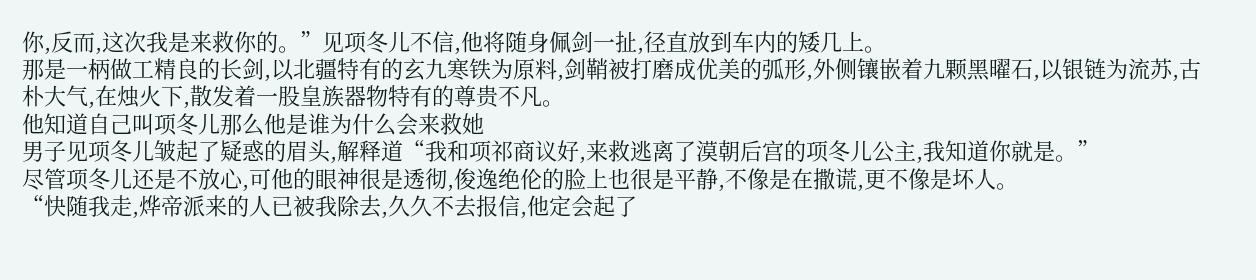你,反而,这次我是来救你的。”见项冬儿不信,他将随身佩剑一扯,径直放到车内的矮几上。
那是一柄做工精良的长剑,以北疆特有的玄九寒铁为原料,剑鞘被打磨成优美的弧形,外侧镶嵌着九颗黑曜石,以银链为流苏,古朴大气,在烛火下,散发着一股皇族器物特有的尊贵不凡。
他知道自己叫项冬儿那么他是谁为什么会来救她
男子见项冬儿皱起了疑惑的眉头,解释道“我和项祁商议好,来救逃离了漠朝后宫的项冬儿公主,我知道你就是。”
尽管项冬儿还是不放心,可他的眼神很是透彻,俊逸绝伦的脸上也很是平静,不像是在撒谎,更不像是坏人。
“快随我走,烨帝派来的人已被我除去,久久不去报信,他定会起了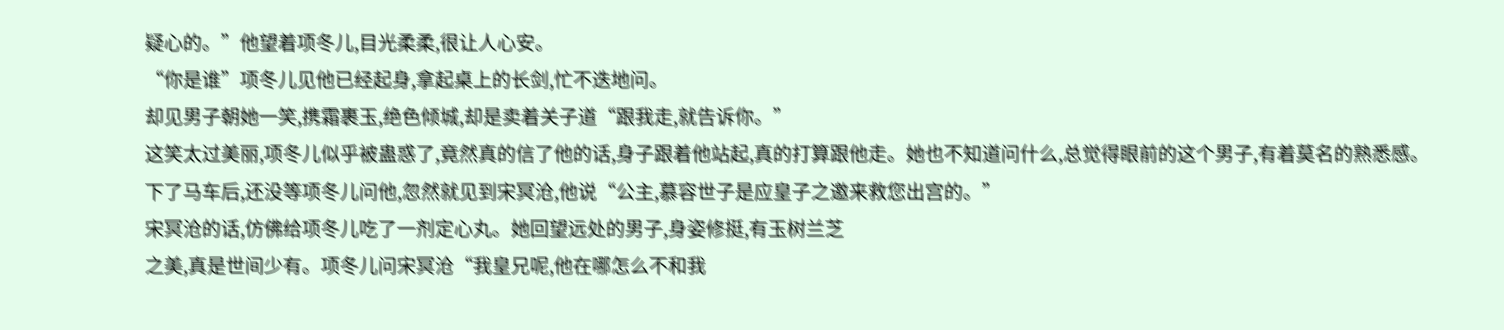疑心的。”他望着项冬儿,目光柔柔,很让人心安。
“你是谁”项冬儿见他已经起身,拿起桌上的长剑,忙不迭地问。
却见男子朝她一笑,携霜裹玉,绝色倾城,却是卖着关子道“跟我走,就告诉你。”
这笑太过美丽,项冬儿似乎被蛊惑了,竟然真的信了他的话,身子跟着他站起,真的打算跟他走。她也不知道问什么,总觉得眼前的这个男子,有着莫名的熟悉感。
下了马车后,还没等项冬儿问他,忽然就见到宋冥沧,他说“公主,慕容世子是应皇子之邀来救您出宫的。”
宋冥沧的话,仿佛给项冬儿吃了一剂定心丸。她回望远处的男子,身姿修挺,有玉树兰芝
之美,真是世间少有。项冬儿问宋冥沧“我皇兄呢,他在哪怎么不和我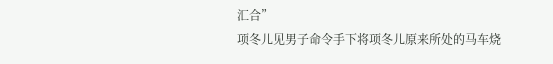汇合”
项冬儿见男子命令手下将项冬儿原来所处的马车烧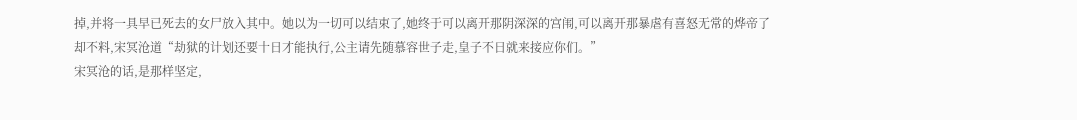掉,并将一具早已死去的女尸放入其中。她以为一切可以结束了,她终于可以离开那阴深深的宫闱,可以离开那暴虐有喜怒无常的烨帝了
却不料,宋冥沧道“劫狱的计划还要十日才能执行,公主请先随慕容世子走,皇子不日就来接应你们。”
宋冥沧的话,是那样坚定,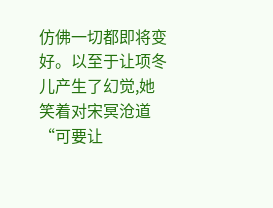仿佛一切都即将变好。以至于让项冬儿产生了幻觉,她笑着对宋冥沧道“可要让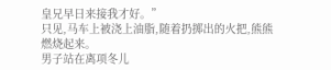皇兄早日来接我才好。”
只见,马车上被浇上油脂,随着扔掷出的火把,熊熊燃烧起来。
男子站在离项冬儿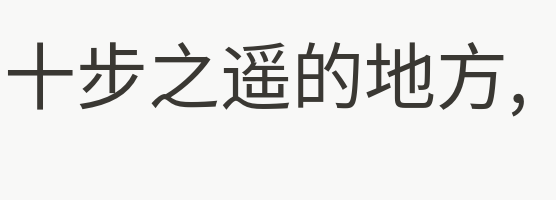十步之遥的地方,